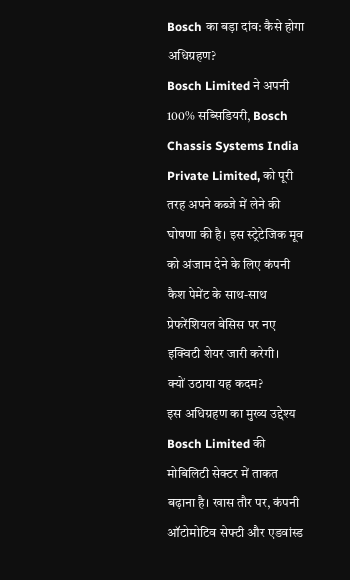Bosch का बड़ा दांव: कैसे होगा अधिग्रहण?
Bosch Limited ने अपनी 100% सब्सिडियरी, Bosch Chassis Systems India Private Limited, को पूरी तरह अपने कब्जे में लेने की घोषणा की है। इस स्ट्रेटेजिक मूव को अंजाम देने के लिए कंपनी कैश पेमेंट के साथ-साथ प्रेफरेंशियल बेसिस पर नए इक्विटी शेयर जारी करेगी।
क्यों उठाया यह कदम?
इस अधिग्रहण का मुख्य उद्देश्य Bosch Limited की मोबिलिटी सेक्टर में ताकत बढ़ाना है। खास तौर पर, कंपनी ऑटोमोटिव सेफ्टी और एडवांस्ड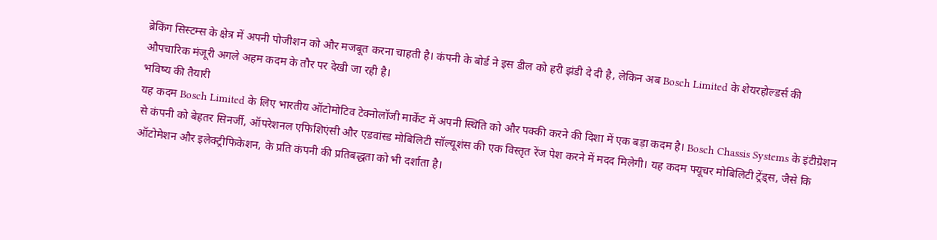ब्रेकिंग सिस्टम्स के क्षेत्र में अपनी पोजीशन को और मजबूत करना चाहती है। कंपनी के बोर्ड ने इस डील को हरी झंडी दे दी है, लेकिन अब Bosch Limited के शेयरहोल्डर्स की औपचारिक मंजूरी अगले अहम कदम के तौर पर देखी जा रही है।
भविष्य की तैयारी
यह कदम Bosch Limited के लिए भारतीय ऑटोमोटिव टेक्नोलॉजी मार्केट में अपनी स्थिति को और पक्की करने की दिशा में एक बड़ा कदम है। Bosch Chassis Systems के इंटीग्रेशन से कंपनी को बेहतर सिनर्जी, ऑपरेशनल एफिशिएंसी और एडवांस्ड मोबिलिटी सॉल्यूशंस की एक विस्तृत रेंज पेश करने में मदद मिलेगी। यह कदम फ्यूचर मोबिलिटी ट्रेंड्स, जैसे कि ऑटोमेशन और इलेक्ट्रीफिकेशन, के प्रति कंपनी की प्रतिबद्धता को भी दर्शाता है।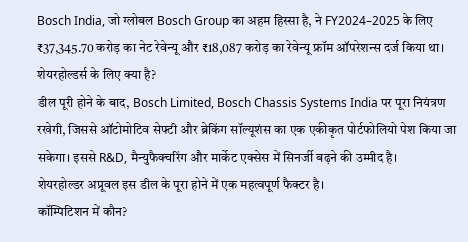Bosch India, जो ग्लोबल Bosch Group का अहम हिस्सा है, ने FY2024–2025 के लिए ₹37,345.70 करोड़ का नेट रेवेन्यू और ₹18,087 करोड़ का रेवेन्यू फ्रॉम ऑपरेशन्स दर्ज किया था।
शेयरहोल्डर्स के लिए क्या है?
डील पूरी होने के बाद, Bosch Limited, Bosch Chassis Systems India पर पूरा नियंत्रण रखेगी, जिससे ऑटोमोटिव सेफ्टी और ब्रेकिंग सॉल्यूशंस का एक एकीकृत पोर्टफोलियो पेश किया जा सकेगा। इससे R&D, मैन्युफैक्चरिंग और मार्केट एक्सेस में सिनर्जी बढ़ने की उम्मीद है।
शेयरहोल्डर अप्रूवल इस डील के पूरा होने में एक महत्वपूर्ण फैक्टर है।
कॉम्पिटिशन में कौन?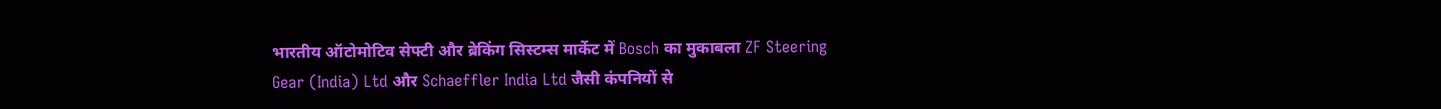भारतीय ऑटोमोटिव सेफ्टी और ब्रेकिंग सिस्टम्स मार्केट में Bosch का मुकाबला ZF Steering Gear (India) Ltd और Schaeffler India Ltd जैसी कंपनियों से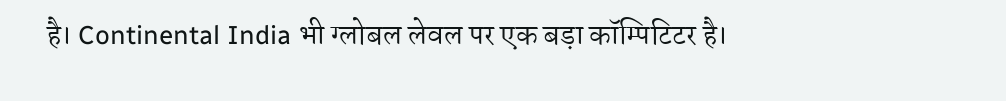है। Continental India भी ग्लोबल लेवल पर एक बड़ा कॉम्पिटिटर है।